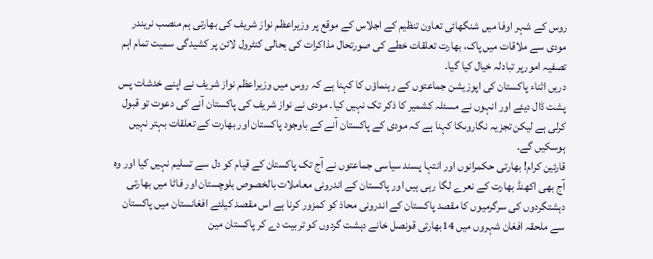روس کے شہر اوفا میں شنگھائی تعاون تنظیم کے اجلاس کے موقع پر وزیراعظم نواز شریف کی بھارتی ہم منصب نریندر مودی سے ملاقات میں پاک، بھارت تعلقات خطے کی صورتحال مذاکرات کی بحالی کنٹرول لائن پر کشیدگی سمیت تمام اہم تصفیہ امورپر تبادلہ خیال کیا گیا۔
دریں اثناء پاکستان کی اپوزیشن جماعتوں کے رہنماؤں کا کہنا ہے کہ روس میں وزیراعظم نواز شریف نے اپنے خدشات پس پشت ڈال دیئے اور انہوں نے مسئلہ کشمیر کا ذکر تک نہیں کیا۔ مودی نے نواز شریف کی پاکستان آنے کی دعوت تو قبول کرلی ہے لیکن تجزیہ نگاروںکا کہنا ہے کہ مودی کے پاکستان آنے کے باوجود پاکستان اور بھارت کے تعلقات بہتر نہیں ہوسکیں گے۔
قارئین کرام! بھارتی حکمرانوں اور انتہا پسند سیاسی جماعتوں نے آج تک پاکستان کے قیام کو دل سے تسلیم نہیں کیا اور وہ آج بھی اکھنڈ بھارت کے نعرے لگا رہی ہیں اور پاکستان کے اندرونی معاملات بالخصوص بلوچستان اور فاٹا میں بھارتی دہشتگردوں کی سرگرمیوں کا مقصد پاکستان کے اندرونی محاذ کو کمزور کرنا ہے اس مقصد کیلئے افغانستان میں پاکستان سے ملحقہ افغان شہروں میں 14بھارتی قونصل خانے دہشت گردوں کو تربیت دے کر پاکستان مین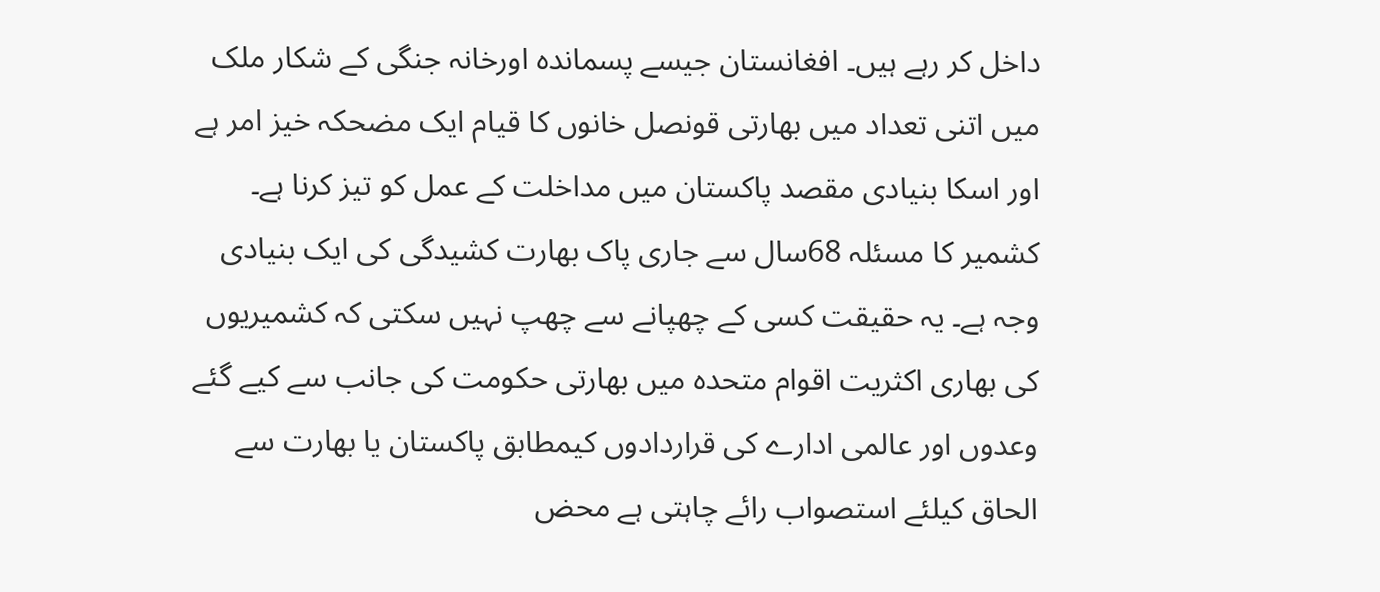داخل کر رہے ہیں۔ افغانستان جیسے پسماندہ اورخانہ جنگی کے شکار ملک میں اتنی تعداد میں بھارتی قونصل خانوں کا قیام ایک مضحکہ خیز امر ہے اور اسکا بنیادی مقصد پاکستان میں مداخلت کے عمل کو تیز کرنا ہے۔ کشمیر کا مسئلہ 68سال سے جاری پاک بھارت کشیدگی کی ایک بنیادی وجہ ہے۔ یہ حقیقت کسی کے چھپانے سے چھپ نہیں سکتی کہ کشمیریوں کی بھاری اکثریت اقوام متحدہ میں بھارتی حکومت کی جانب سے کیے گئے وعدوں اور عالمی ادارے کی قراردادوں کیمطابق پاکستان یا بھارت سے الحاق کیلئے استصواب رائے چاہتی ہے محض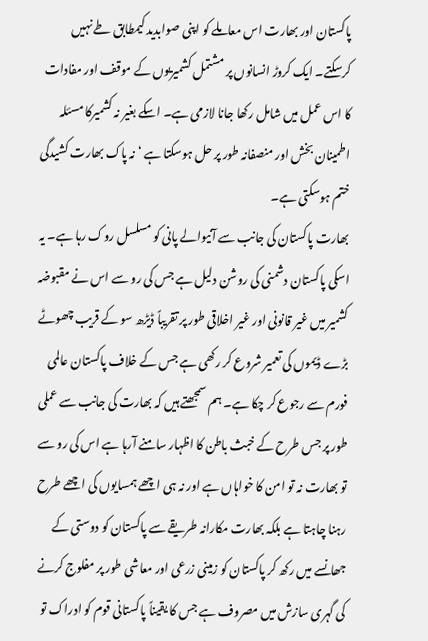پاکستان اور بھارت اس معاملے کو اپنی صوابدید کیمطابق طے نہیں کرسکتے۔ ایک کروڑ انسانوں پر مشتمل کشمیریوں کے موقف اور مفادات کا اس عمل میں شامل رکھا جانا لازمی ہے۔ اسکے بغیر نہ کشمیرکا مسئلہ اطمینان بخش اور منصفانہ طور پر حل ہوسکتا ہے ‘ نہ پاک بھارت کشیدگی ختم ہوسکتی ہے۔
بھارت پاکستان کی جانب سے آنیوالے پانی کو مسلسل روک رہا ہے۔ یہ اسکی پاکستان دشمنی کی روشن دلیل ہے جس کی رو سے اس نے مقبوضہ کشمیر میں غیر قانونی اور غیر اخلاقی طور پر تقریباً ڈیڑھ سو کے قریب چھوٹے بڑے ڈیموں کی تعمیر شروع کر رکھی ہے جس کے خلاف پاکستان عالمی فورم سے رجوع کر چکا ہے۔ ہم سمجھتے ہیں کہ بھارت کی جانب سے عملی طور پر جس طرح کے خبث باطن کا اظہار سامنے آرہا ہے اس کی رو سے تو بھارت نہ تو امن کا خواہاں ہے اور نہ ہی اچھے ہمسایوں کی اچھے طرح رہنا چاہتا ہے بلکہ بھارت مکارانہ طریقے سے پاکستان کو دوستی کے جھانسے میں رکھ کر پاکستان کو زمینی زرعی اور معاشی طور پر مفلوج کرنے کی گہری سازش میں مصروف ہے جس کا یقیناً پاکستانی قوم کو ادراک تو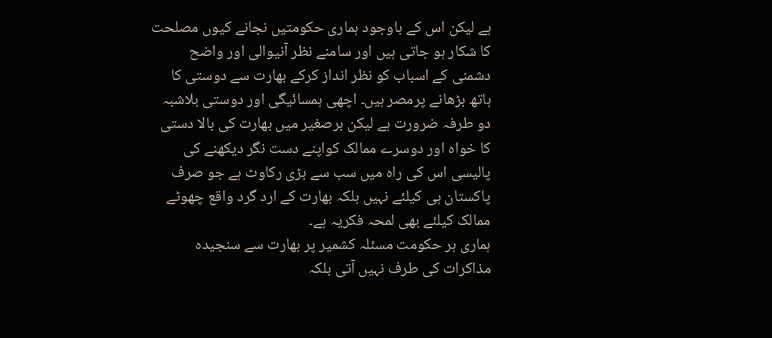ہے لیکن اس کے باوجود ہماری حکومتیں نجانے کیوں مصلحت کا شکار ہو جاتی ہیں اور سامنے نظر آنیوالی اور واضح دشمنی کے اسباب کو نظر انداز کرکے بھارت سے دوستی کا ہاتھ بڑھانے پرمصر ہیں۔ اچھی ہمسائیگی اور دوستی بلاشبہ دو طرفہ ضرورت ہے لیکن برصغیر میں بھارت کی بالا دستی کا خواہ اور دوسرے ممالک کواپنے دست نگر دیکھنے کی پالیسی اس کی راہ میں سب سے بڑی رکاوٹ ہے جو صرف پاکستان ہی کیلئے نہیں بلکہ بھارت کے ارد گرد واقع چھوٹے ممالک کیلئے بھی لمحہ فکریہ ہے۔
ہماری ہر حکومت مسئلہ کشمیر پر بھارت سے سنجیدہ مذاکرات کی طرف نہیں آتی بلکہ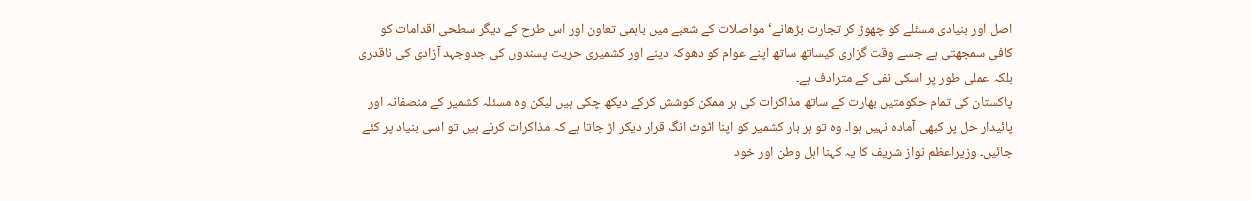اصل اور بنیادی مسئلے کو چھوڑ کر تجارت بڑھانے‘ مواصلات کے شعبے میں باہمی تعاون اور اس طرح کے دیگر سطحی اقدامات کو کافی سمجھتی ہے جسے وقت گزاری کیساتھ ساتھ اپنے عوام کو دھوکہ دینے اور کشمیری حریت پسندوں کی جدوجہد آزادی کی ناقدری بلکہ عملی طور پر اسکی نفی کے مترادف ہے۔
پاکستان کی تمام حکومتیں بھارت کے ساتھ مذاکرات کی ہر ممکن کوشش کرکے دیکھ چکی ہیں لیکن وہ مسئلہ کشمیر کے منصفانہ اور پائیدار حل پر کبھی آمادہ نہیں ہوا۔ وہ تو ہر بار کشمیر کو اپنا اٹوٹ انگ قرار دیکر اڑ جاتا ہے کہ مذاکرات کرنے ہیں تو اسی بنیاد پر کئے جائیں۔ وزیراعظم نواز شریف کا یہ کہنا اہل وطن اور خود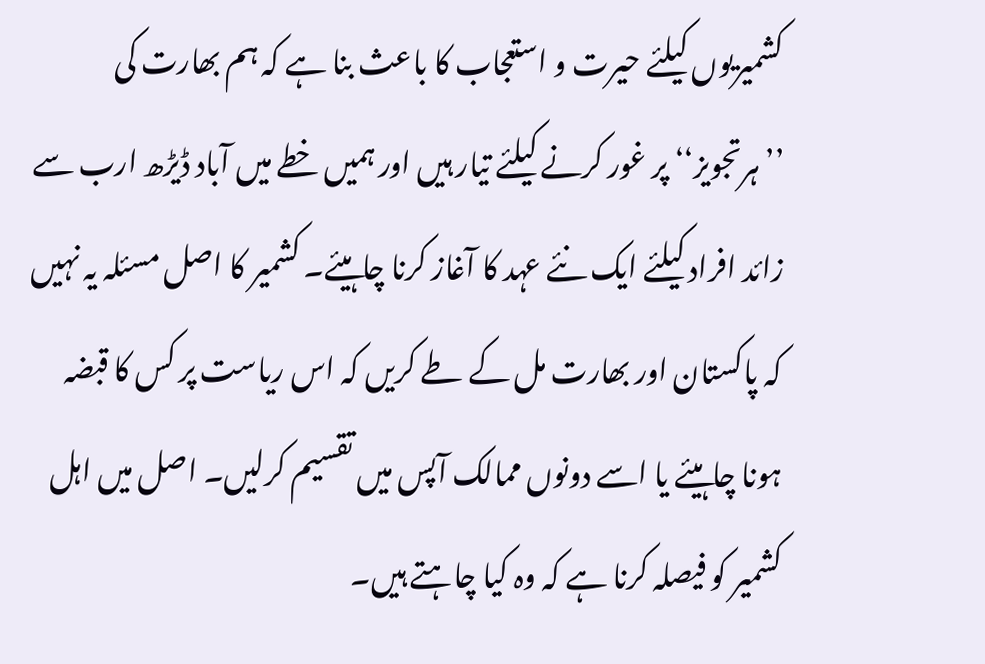کشمیریوں کیلئے حیرت و استعجاب کا باعث بنا ہے کہ ہم بھارت کی ’’ہرتجویز‘‘ پر غور کرنے کیلئے تیار ہیں اور ہمیں خطے میں آباد ڈیڑھ ارب سے زائد افراد کیلئے ایک نئے عہد کا آغاز کرنا چاہیئے۔ کشمیر کا اصل مسئلہ یہ نہیں کہ پاکستان اور بھارت مل کے طے کریں کہ اس ریاست پر کس کا قبضہ ہونا چاہیئے یا اسے دونوں ممالک آپس میں تقسیم کرلیں۔ اصل میں اہل کشمیر کو فیصلہ کرنا ہے کہ وہ کیا چاہتے ہیں۔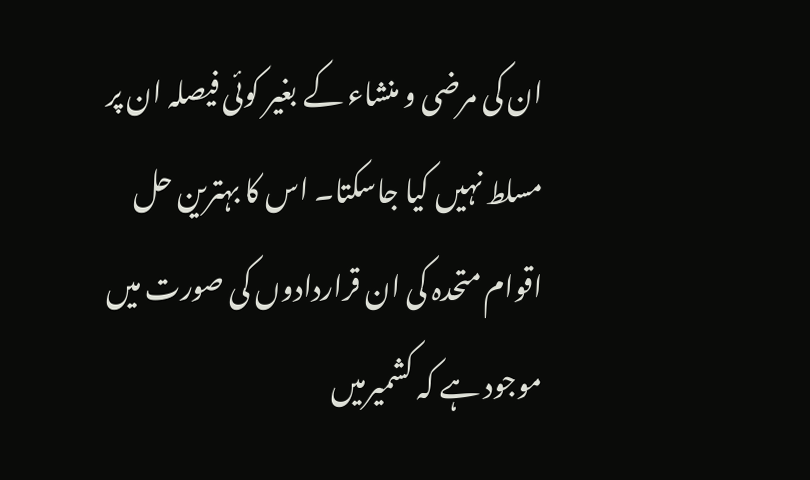ان کی مرضی و منشاء کے بغیر کوئی فیصلہ ان پر مسلط نہیں کیا جاسکتا۔ اس کا بہترین حل اقوام متحدہ کی ان قراردادوں کی صورت میں موجود ہے کہ کشمیرمیں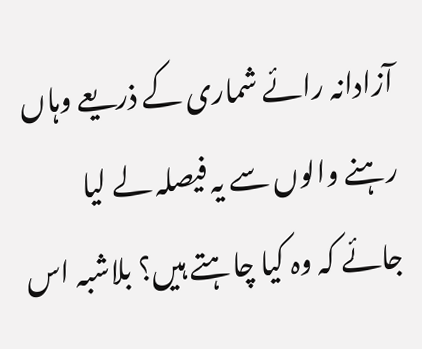آزادانہ رائے شماری کے ذریعے وہاں رہنے والوں سے یہ فیصلہ لے لیا جائے کہ وہ کیا چاہتے ہیں؟ بلاشبہ اس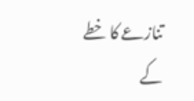تنازعے کا خطے کے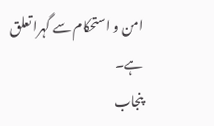امن و استحکام سے گہرا تعلق ہے۔
پنجاب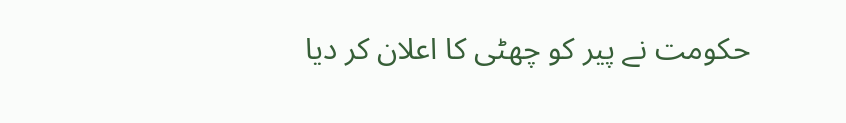حکومت نے پیر کو چھٹی کا اعلان کر دیا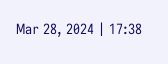Mar 28, 2024 | 17:38